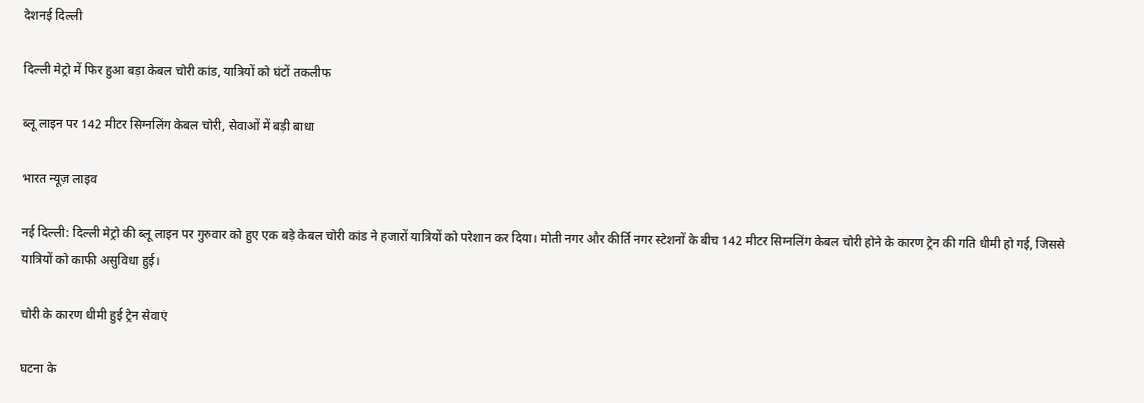देशनई दिल्ली

दिल्ली मेट्रो में फिर हुआ बड़ा केबल चोरी कांड, यात्रियों को घंटों तकलीफ

ब्लू लाइन पर 142 मीटर सिग्नलिंग केबल चोरी, सेवाओं में बड़ी बाधा

भारत न्यूज़ लाइव

नई दिल्ली: दिल्ली मेट्रो की ब्लू लाइन पर गुरुवार को हुए एक बड़े केबल चोरी कांड ने हजारों यात्रियों को परेशान कर दिया। मोती नगर और कीर्ति नगर स्टेशनों के बीच 142 मीटर सिग्नलिंग केबल चोरी होने के कारण ट्रेन की गति धीमी हो गई, जिससे यात्रियों को काफी असुविधा हुई।

चोरी के कारण धीमी हुई ट्रेन सेवाएं

घटना के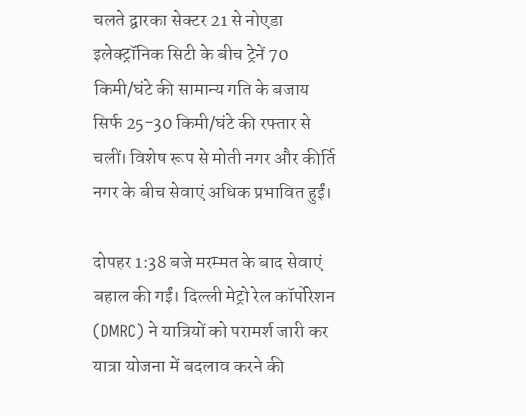चलते द्वारका सेक्टर 21 से नोएडा इलेक्ट्रॉनिक सिटी के बीच ट्रेनें 70 किमी/घंटे की सामान्य गति के बजाय सिर्फ 25-30 किमी/घंटे की रफ्तार से चलीं। विशेष रूप से मोती नगर और कीर्ति नगर के बीच सेवाएं अधिक प्रभावित हुईं।

दोपहर 1:38 बजे मरम्मत के बाद सेवाएं बहाल की गईं। दिल्ली मेट्रो रेल कॉर्पोरेशन (DMRC) ने यात्रियों को परामर्श जारी कर यात्रा योजना में बदलाव करने की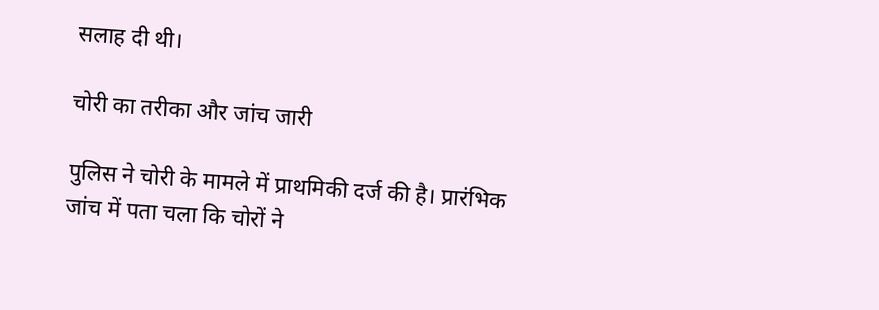सलाह दी थी।

चोरी का तरीका और जांच जारी

पुलिस ने चोरी के मामले में प्राथमिकी दर्ज की है। प्रारंभिक जांच में पता चला कि चोरों ने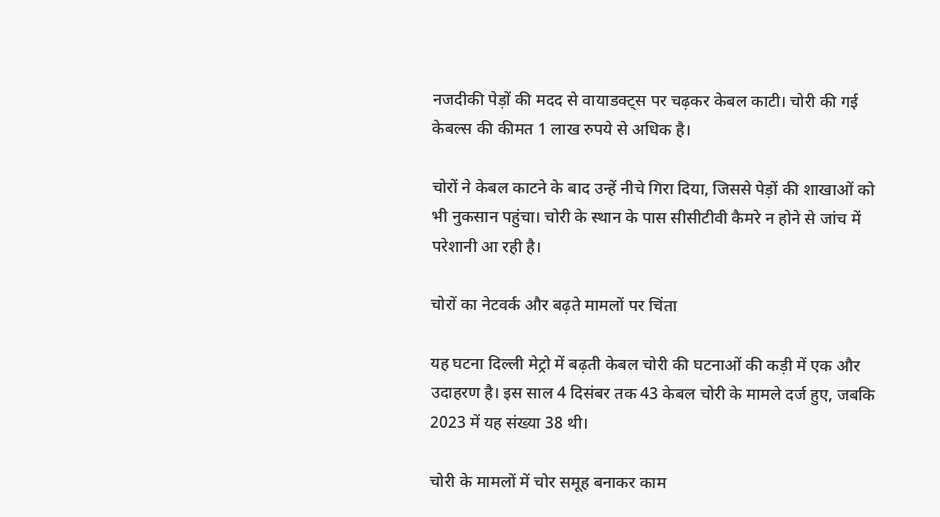नजदीकी पेड़ों की मदद से वायाडक्ट्स पर चढ़कर केबल काटी। चोरी की गई केबल्स की कीमत 1 लाख रुपये से अधिक है।

चोरों ने केबल काटने के बाद उन्हें नीचे गिरा दिया, जिससे पेड़ों की शाखाओं को भी नुकसान पहुंचा। चोरी के स्थान के पास सीसीटीवी कैमरे न होने से जांच में परेशानी आ रही है।

चोरों का नेटवर्क और बढ़ते मामलों पर चिंता

यह घटना दिल्ली मेट्रो में बढ़ती केबल चोरी की घटनाओं की कड़ी में एक और उदाहरण है। इस साल 4 दिसंबर तक 43 केबल चोरी के मामले दर्ज हुए, जबकि 2023 में यह संख्या 38 थी।

चोरी के मामलों में चोर समूह बनाकर काम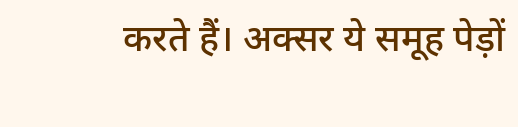करते हैं। अक्सर ये समूह पेड़ों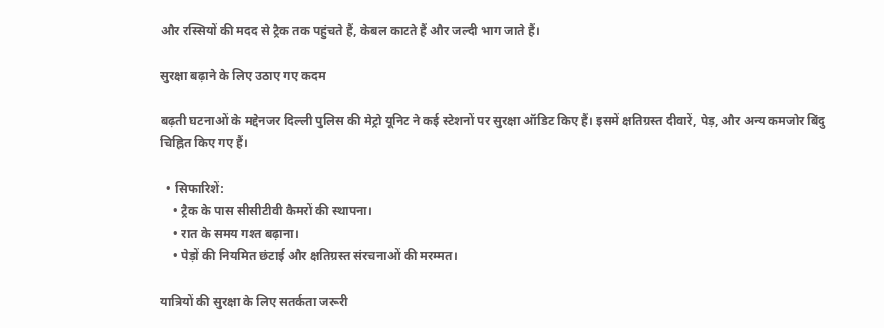और रस्सियों की मदद से ट्रैक तक पहुंचते हैं, केबल काटते हैं और जल्दी भाग जाते हैं।

सुरक्षा बढ़ाने के लिए उठाए गए कदम

बढ़ती घटनाओं के मद्देनजर दिल्ली पुलिस की मेट्रो यूनिट ने कई स्टेशनों पर सुरक्षा ऑडिट किए हैं। इसमें क्षतिग्रस्त दीवारें, पेड़, और अन्य कमजोर बिंदु चिह्नित किए गए हैं।

  • सिफारिशें:
    • ट्रैक के पास सीसीटीवी कैमरों की स्थापना।
    • रात के समय गश्त बढ़ाना।
    • पेड़ों की नियमित छंटाई और क्षतिग्रस्त संरचनाओं की मरम्मत।

यात्रियों की सुरक्षा के लिए सतर्कता जरूरी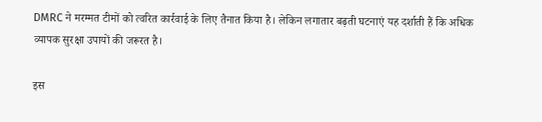DMRC ने मरम्मत टीमों को त्वरित कार्रवाई के लिए तैनात किया है। लेकिन लगातार बढ़ती घटनाएं यह दर्शाती हैं कि अधिक व्यापक सुरक्षा उपायों की जरूरत है।

इस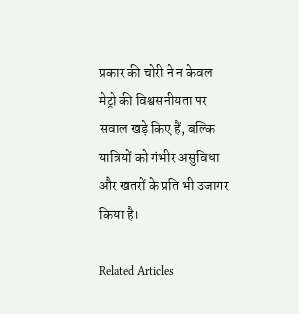प्रकार की चोरी ने न केवल मेट्रो की विश्वसनीयता पर सवाल खड़े किए हैं, बल्कि यात्रियों को गंभीर असुविधा और खतरों के प्रति भी उजागर किया है।

Related Articles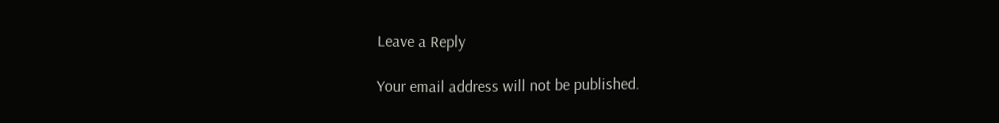Leave a Reply

Your email address will not be published.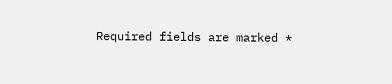Required fields are marked *